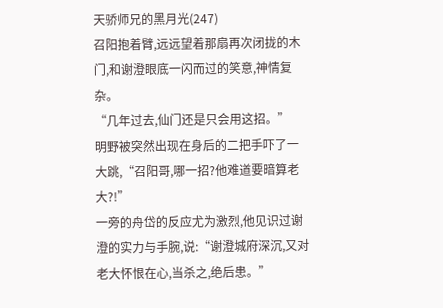天骄师兄的黑月光(247)
召阳抱着臂,远远望着那扇再次闭拢的木门,和谢澄眼底一闪而过的笑意,神情复杂。
“几年过去,仙门还是只会用这招。”
明野被突然出现在身后的二把手吓了一大跳,“召阳哥,哪一招?他难道要暗算老大?!”
一旁的舟岱的反应尤为激烈,他见识过谢澄的实力与手腕,说:“谢澄城府深沉,又对老大怀恨在心,当杀之,绝后患。”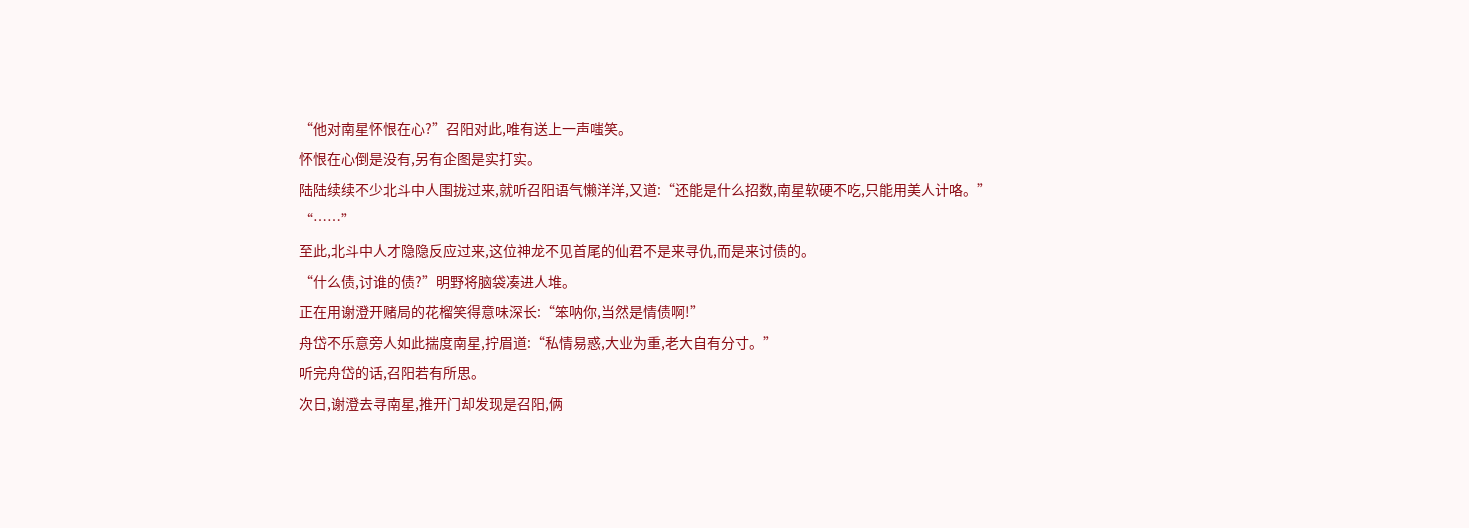“他对南星怀恨在心?”召阳对此,唯有送上一声嗤笑。
怀恨在心倒是没有,另有企图是实打实。
陆陆续续不少北斗中人围拢过来,就听召阳语气懒洋洋,又道:“还能是什么招数,南星软硬不吃,只能用美人计咯。”
“……”
至此,北斗中人才隐隐反应过来,这位神龙不见首尾的仙君不是来寻仇,而是来讨债的。
“什么债,讨谁的债?”明野将脑袋凑进人堆。
正在用谢澄开赌局的花榴笑得意味深长:“笨呐你,当然是情债啊!”
舟岱不乐意旁人如此揣度南星,拧眉道:“私情易惑,大业为重,老大自有分寸。”
听完舟岱的话,召阳若有所思。
次日,谢澄去寻南星,推开门却发现是召阳,俩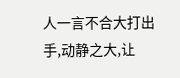人一言不合大打出手,动静之大,让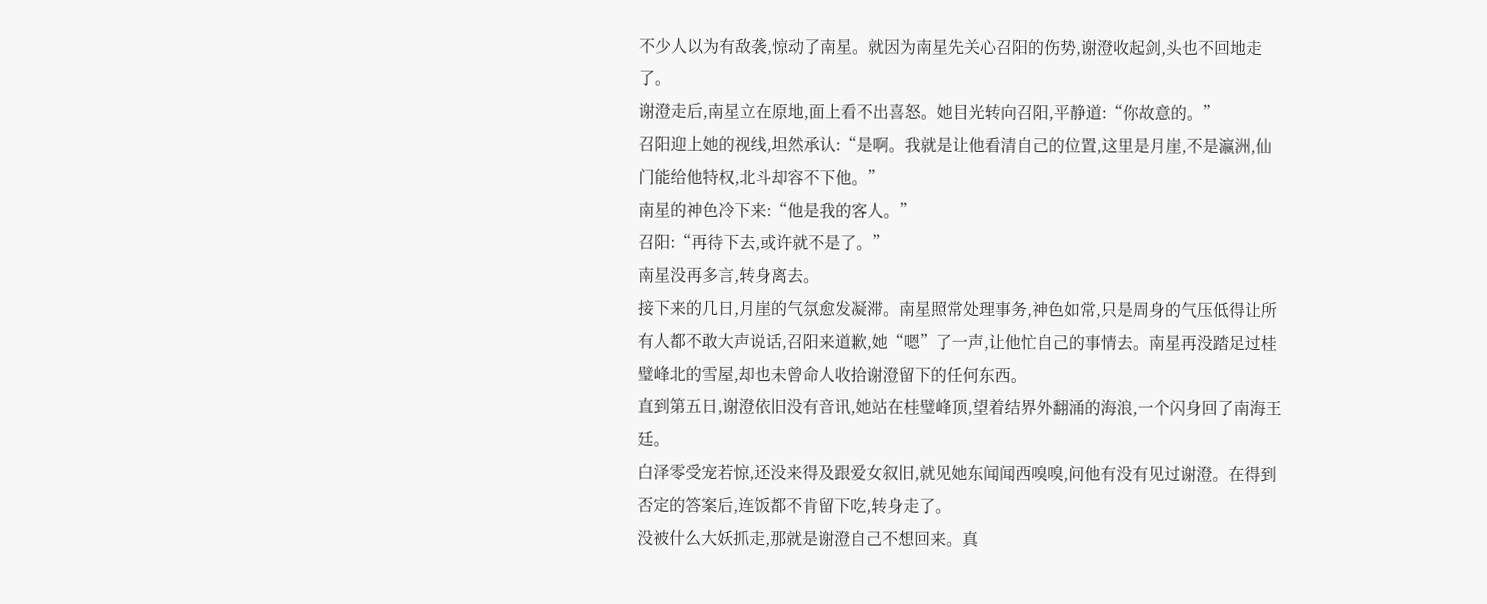不少人以为有敌袭,惊动了南星。就因为南星先关心召阳的伤势,谢澄收起剑,头也不回地走了。
谢澄走后,南星立在原地,面上看不出喜怒。她目光转向召阳,平静道:“你故意的。”
召阳迎上她的视线,坦然承认:“是啊。我就是让他看清自己的位置,这里是月崖,不是瀛洲,仙门能给他特权,北斗却容不下他。”
南星的神色冷下来:“他是我的客人。”
召阳:“再待下去,或许就不是了。”
南星没再多言,转身离去。
接下来的几日,月崖的气氛愈发凝滞。南星照常处理事务,神色如常,只是周身的气压低得让所有人都不敢大声说话,召阳来道歉,她“嗯”了一声,让他忙自己的事情去。南星再没踏足过桂璧峰北的雪屋,却也未曾命人收拾谢澄留下的任何东西。
直到第五日,谢澄依旧没有音讯,她站在桂璧峰顶,望着结界外翻涌的海浪,一个闪身回了南海王廷。
白泽零受宠若惊,还没来得及跟爱女叙旧,就见她东闻闻西嗅嗅,问他有没有见过谢澄。在得到否定的答案后,连饭都不肯留下吃,转身走了。
没被什么大妖抓走,那就是谢澄自己不想回来。真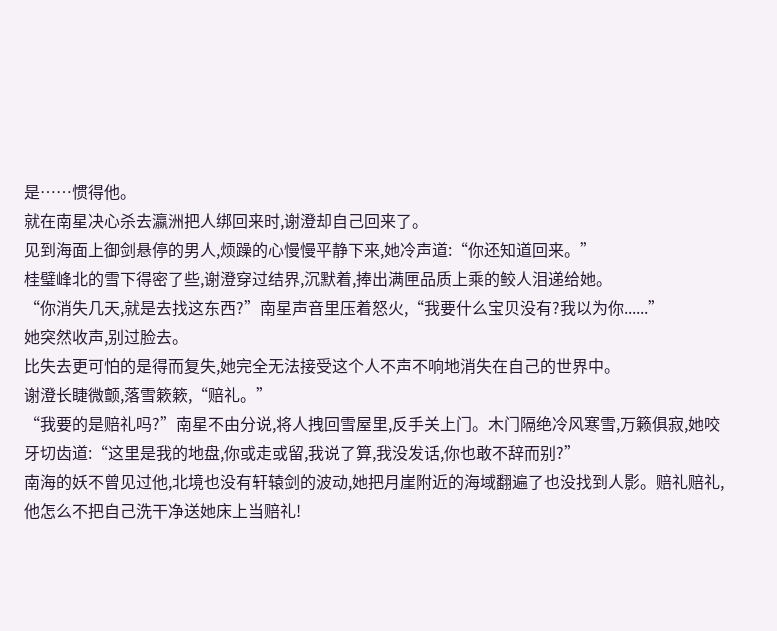是……惯得他。
就在南星决心杀去瀛洲把人绑回来时,谢澄却自己回来了。
见到海面上御剑悬停的男人,烦躁的心慢慢平静下来,她冷声道:“你还知道回来。”
桂璧峰北的雪下得密了些,谢澄穿过结界,沉默着,捧出满匣品质上乘的鲛人泪递给她。
“你消失几天,就是去找这东西?”南星声音里压着怒火,“我要什么宝贝没有?我以为你......”
她突然收声,别过脸去。
比失去更可怕的是得而复失,她完全无法接受这个人不声不响地消失在自己的世界中。
谢澄长睫微颤,落雪簌簌,“赔礼。”
“我要的是赔礼吗?”南星不由分说,将人拽回雪屋里,反手关上门。木门隔绝冷风寒雪,万籁俱寂,她咬牙切齿道:“这里是我的地盘,你或走或留,我说了算,我没发话,你也敢不辞而别?”
南海的妖不曾见过他,北境也没有轩辕剑的波动,她把月崖附近的海域翻遍了也没找到人影。赔礼赔礼,他怎么不把自己洗干净送她床上当赔礼!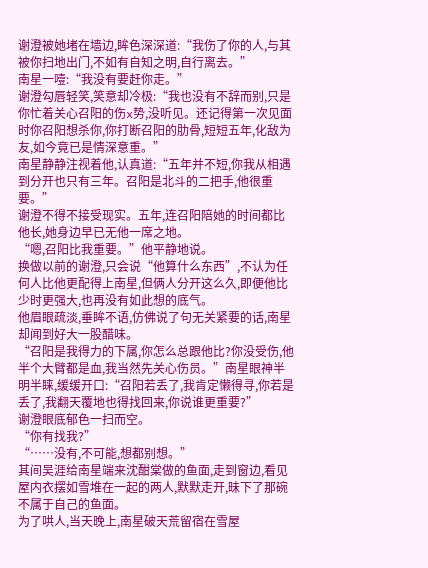谢澄被她堵在墙边,眸色深深道:“我伤了你的人,与其被你扫地出门,不如有自知之明,自行离去。”
南星一噎:“我没有要赶你走。”
谢澄勾唇轻笑,笑意却冷极:“我也没有不辞而别,只是你忙着关心召阳的伤x势,没听见。还记得第一次见面时你召阳想杀你,你打断召阳的肋骨,短短五年,化敌为友,如今竟已是情深意重。”
南星静静注视着他,认真道:“五年并不短,你我从相遇到分开也只有三年。召阳是北斗的二把手,他很重要。”
谢澄不得不接受现实。五年,连召阳陪她的时间都比他长,她身边早已无他一席之地。
“嗯,召阳比我重要。”他平静地说。
换做以前的谢澄,只会说“他算什么东西”,不认为任何人比他更配得上南星,但俩人分开这么久,即便他比少时更强大,也再没有如此想的底气。
他眉眼疏淡,垂眸不语,仿佛说了句无关紧要的话,南星却闻到好大一股醋味。
“召阳是我得力的下属,你怎么总跟他比?你没受伤,他半个大臂都是血,我当然先关心伤员。”南星眼神半明半睐,缓缓开口:“召阳若丢了,我肯定懒得寻,你若是丢了,我翻天覆地也得找回来,你说谁更重要?”
谢澄眼底郁色一扫而空。
“你有找我?”
“……没有,不可能,想都别想。”
其间吴涯给南星端来沈酣棠做的鱼面,走到窗边,看见屋内衣摆如雪堆在一起的两人,默默走开,昧下了那碗不属于自己的鱼面。
为了哄人,当天晚上,南星破天荒留宿在雪屋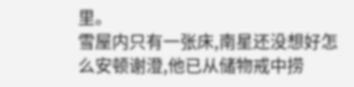里。
雪屋内只有一张床,南星还没想好怎么安顿谢澄,他已从储物戒中捞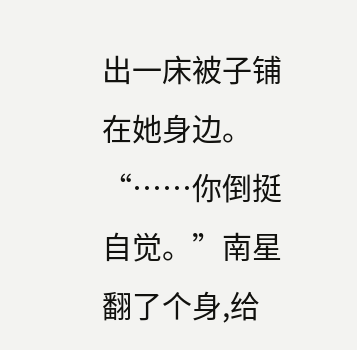出一床被子铺在她身边。
“……你倒挺自觉。”南星翻了个身,给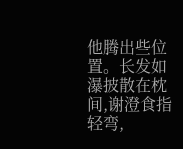他腾出些位置。长发如瀑披散在枕间,谢澄食指轻弯,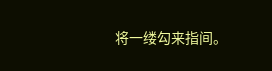将一缕勾来指间。